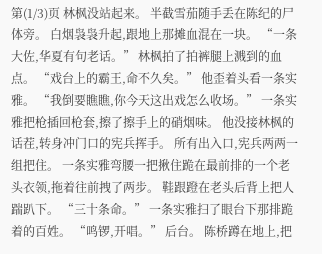第(1/3)页 林枫没站起来。 半截雪茄随手丢在陈纪的尸体旁。 白烟袅袅升起,跟地上那摊血混在一块。 “一条大佐,华夏有句老话。” 林枫拍了拍裤腿上溅到的血点。 “戏台上的霸王,命不久矣。” 他歪着头看一条实雅。 “我倒要瞧瞧,你今天这出戏怎么收场。” 一条实雅把枪插回枪套,擦了擦手上的硝烟味。 他没接林枫的话茬,转身冲门口的宪兵挥手。 所有出入口,宪兵两两一组把住。 一条实雅弯腰一把揪住跪在最前排的一个老头衣领,拖着往前拽了两步。 鞋跟蹬在老头后背上把人踹趴下。 “三十条命。” 一条实雅扫了眼台下那排跪着的百姓。 “鸣锣,开唱。” 后台。 陈桥蹲在地上,把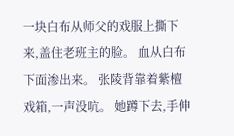一块白布从师父的戏服上撕下来,盖住老班主的脸。 血从白布下面渗出来。 张陵背靠着紫檀戏箱,一声没吭。 她蹲下去,手伸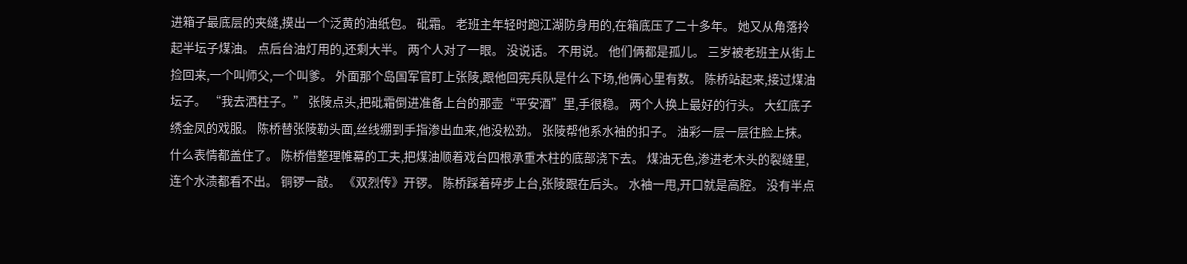进箱子最底层的夹缝,摸出一个泛黄的油纸包。 砒霜。 老班主年轻时跑江湖防身用的,在箱底压了二十多年。 她又从角落拎起半坛子煤油。 点后台油灯用的,还剩大半。 两个人对了一眼。 没说话。 不用说。 他们俩都是孤儿。 三岁被老班主从街上捡回来,一个叫师父,一个叫爹。 外面那个岛国军官盯上张陵,跟他回宪兵队是什么下场,他俩心里有数。 陈桥站起来,接过煤油坛子。 “我去洒柱子。” 张陵点头,把砒霜倒进准备上台的那壶“平安酒”里,手很稳。 两个人换上最好的行头。 大红底子绣金凤的戏服。 陈桥替张陵勒头面,丝线绷到手指渗出血来,他没松劲。 张陵帮他系水袖的扣子。 油彩一层一层往脸上抹。 什么表情都盖住了。 陈桥借整理帷幕的工夫,把煤油顺着戏台四根承重木柱的底部浇下去。 煤油无色,渗进老木头的裂缝里,连个水渍都看不出。 铜锣一敲。 《双烈传》开锣。 陈桥踩着碎步上台,张陵跟在后头。 水袖一甩,开口就是高腔。 没有半点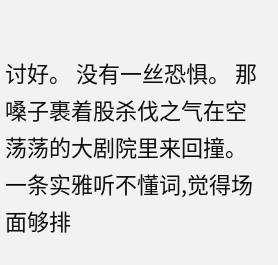讨好。 没有一丝恐惧。 那嗓子裹着股杀伐之气在空荡荡的大剧院里来回撞。 一条实雅听不懂词,觉得场面够排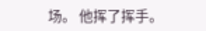场。 他挥了挥手。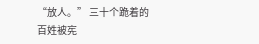“放人。” 三十个跪着的百姓被宪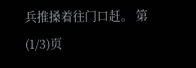兵推搡着往门口赶。 第(1/3)页